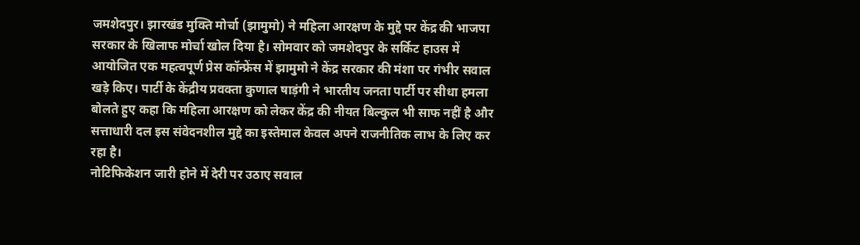जमशेदपुर। झारखंड मुक्ति मोर्चा (झामुमो) ने महिला आरक्षण के मुद्दे पर केंद्र की भाजपा सरकार के खिलाफ मोर्चा खोल दिया है। सोमवार को जमशेदपुर के सर्किट हाउस में आयोजित एक महत्वपूर्ण प्रेस कॉन्फ्रेंस में झामुमो ने केंद्र सरकार की मंशा पर गंभीर सवाल खड़े किए। पार्टी के केंद्रीय प्रवक्ता कुणाल षाड़ंगी ने भारतीय जनता पार्टी पर सीधा हमला बोलते हुए कहा कि महिला आरक्षण को लेकर केंद्र की नीयत बिल्कुल भी साफ नहीं है और सत्ताधारी दल इस संवेदनशील मुद्दे का इस्तेमाल केवल अपने राजनीतिक लाभ के लिए कर रहा है।
नोटिफिकेशन जारी होने में देरी पर उठाए सवाल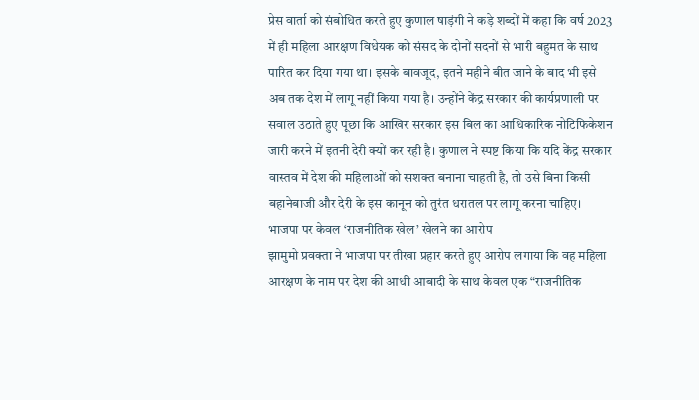प्रेस वार्ता को संबोधित करते हुए कुणाल षाड़ंगी ने कड़े शब्दों में कहा कि वर्ष 2023 में ही महिला आरक्षण विधेयक को संसद के दोनों सदनों से भारी बहुमत के साथ पारित कर दिया गया था। इसके बावजूद, इतने महीने बीत जाने के बाद भी इसे अब तक देश में लागू नहीं किया गया है। उन्होंने केंद्र सरकार की कार्यप्रणाली पर सवाल उठाते हुए पूछा कि आखिर सरकार इस बिल का आधिकारिक नोटिफिकेशन जारी करने में इतनी देरी क्यों कर रही है। कुणाल ने स्पष्ट किया कि यदि केंद्र सरकार वास्तव में देश की महिलाओं को सशक्त बनाना चाहती है, तो उसे बिना किसी बहानेबाजी और देरी के इस कानून को तुरंत धरातल पर लागू करना चाहिए।
भाजपा पर केवल ‘राजनीतिक खेल’ खेलने का आरोप
झामुमो प्रवक्ता ने भाजपा पर तीखा प्रहार करते हुए आरोप लगाया कि वह महिला आरक्षण के नाम पर देश की आधी आबादी के साथ केवल एक “राजनीतिक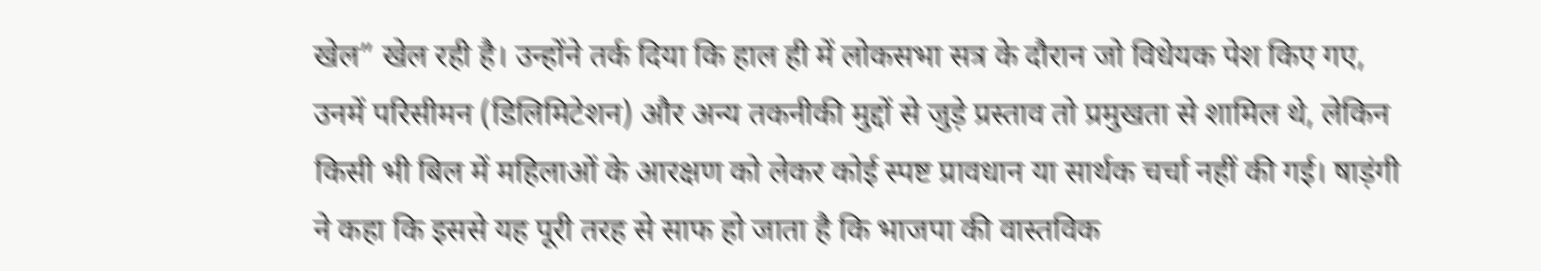खेल” खेल रही है। उन्होंने तर्क दिया कि हाल ही में लोकसभा सत्र के दौरान जो विधेयक पेश किए गए, उनमें परिसीमन (डिलिमिटेशन) और अन्य तकनीकी मुद्दों से जुड़े प्रस्ताव तो प्रमुखता से शामिल थे, लेकिन किसी भी बिल में महिलाओं के आरक्षण को लेकर कोई स्पष्ट प्रावधान या सार्थक चर्चा नहीं की गई। षाड़ंगी ने कहा कि इससे यह पूरी तरह से साफ हो जाता है कि भाजपा की वास्तविक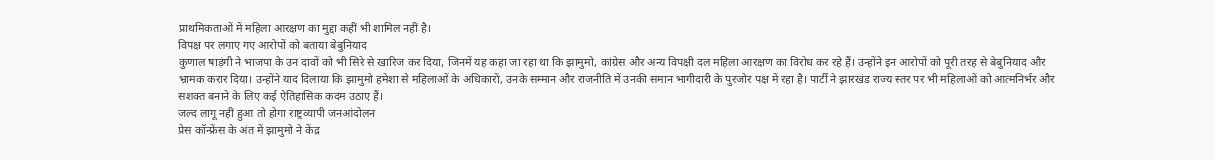प्राथमिकताओं में महिला आरक्षण का मुद्दा कहीं भी शामिल नहीं है।
विपक्ष पर लगाए गए आरोपों को बताया बेबुनियाद
कुणाल षाड़ंगी ने भाजपा के उन दावों को भी सिरे से खारिज कर दिया, जिनमें यह कहा जा रहा था कि झामुमो, कांग्रेस और अन्य विपक्षी दल महिला आरक्षण का विरोध कर रहे हैं। उन्होंने इन आरोपों को पूरी तरह से बेबुनियाद और भ्रामक करार दिया। उन्होंने याद दिलाया कि झामुमो हमेशा से महिलाओं के अधिकारों, उनके सम्मान और राजनीति में उनकी समान भागीदारी के पुरजोर पक्ष में रहा है। पार्टी ने झारखंड राज्य स्तर पर भी महिलाओं को आत्मनिर्भर और सशक्त बनाने के लिए कई ऐतिहासिक कदम उठाए हैं।
जल्द लागू नहीं हुआ तो होगा राष्ट्रव्यापी जनआंदोलन
प्रेस कॉन्फ्रेंस के अंत में झामुमो ने केंद्र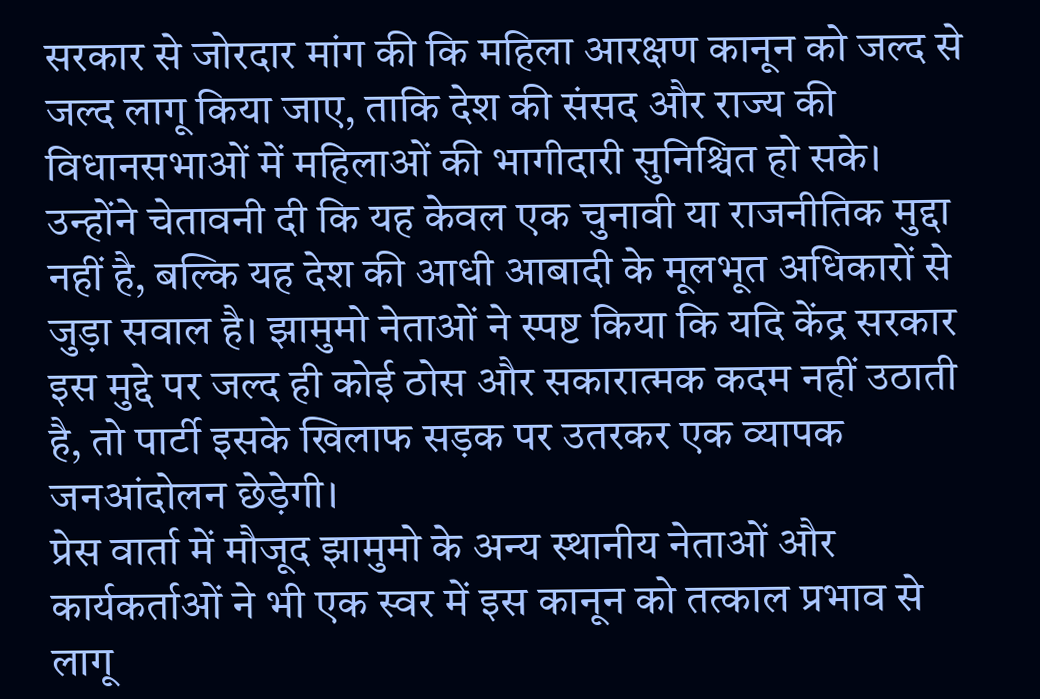सरकार से जोरदार मांग की कि महिला आरक्षण कानून को जल्द से जल्द लागू किया जाए, ताकि देश की संसद और राज्य की विधानसभाओं में महिलाओं की भागीदारी सुनिश्चित हो सके। उन्होंने चेतावनी दी कि यह केवल एक चुनावी या राजनीतिक मुद्दा नहीं है, बल्कि यह देश की आधी आबादी के मूलभूत अधिकारों से जुड़ा सवाल है। झामुमो नेताओं ने स्पष्ट किया कि यदि केंद्र सरकार इस मुद्दे पर जल्द ही कोई ठोस और सकारात्मक कदम नहीं उठाती है, तो पार्टी इसके खिलाफ सड़क पर उतरकर एक व्यापक जनआंदोलन छेड़ेगी।
प्रेस वार्ता में मौजूद झामुमो के अन्य स्थानीय नेताओं और कार्यकर्ताओं ने भी एक स्वर में इस कानून को तत्काल प्रभाव से लागू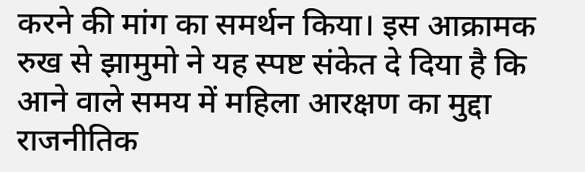करने की मांग का समर्थन किया। इस आक्रामक रुख से झामुमो ने यह स्पष्ट संकेत दे दिया है कि आने वाले समय में महिला आरक्षण का मुद्दा राजनीतिक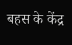बहस के केंद्र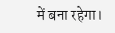में बना रहेगा।